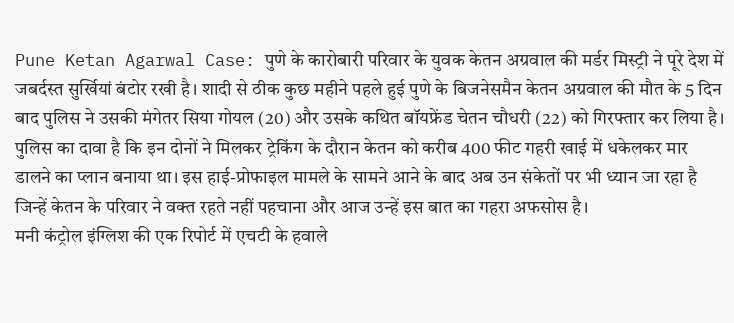Pune Ketan Agarwal Case: पुणे के कारोबारी परिवार के युवक केतन अग्रवाल की मर्डर मिस्ट्री ने पूरे देश में जबर्दस्त सुर्खियां बंटोर रखी है। शादी से ठीक कुछ महीने पहले हुई पुणे के बिजनेसमैन केतन अग्रवाल की मौत के 5 दिन बाद पुलिस ने उसकी मंगेतर सिया गोयल (20) और उसके कथित बॉयफ्रेंड चेतन चौधरी (22) को गिरफ्तार कर लिया है। पुलिस का दावा है कि इन दोनों ने मिलकर ट्रेकिंग के दौरान केतन को करीब 400 फीट गहरी खाई में धकेलकर मार डालने का प्लान बनाया था। इस हाई-प्रोफाइल मामले के सामने आने के बाद अब उन संकेतों पर भी ध्यान जा रहा है जिन्हें केतन के परिवार ने वक्त रहते नहीं पहचाना और आज उन्हें इस बात का गहरा अफसोस है।
मनी कंट्रोल इंग्लिश की एक रिपोर्ट में एचटी के हवाले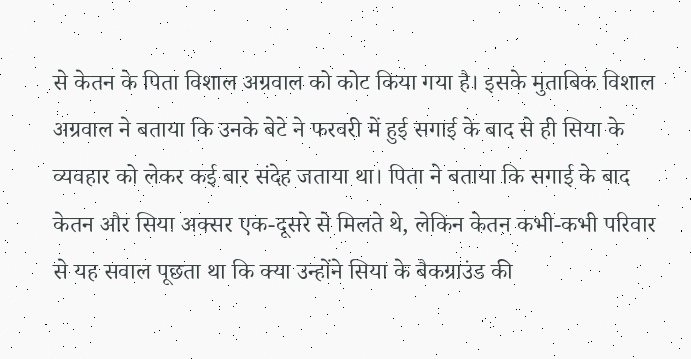से केतन के पिता विशाल अग्रवाल को कोट किया गया है। इसके मुताबिक विशाल अग्रवाल ने बताया कि उनके बेटे ने फरवरी में हुई सगाई के बाद से ही सिया के व्यवहार को लेकर कई बार संदेह जताया था। पिता ने बताया कि सगाई के बाद केतन और सिया अक्सर एक-दूसरे से मिलते थे, लेकिन केतन कभी-कभी परिवार से यह सवाल पूछता था कि क्या उन्होंने सिया के बैकग्राउंड की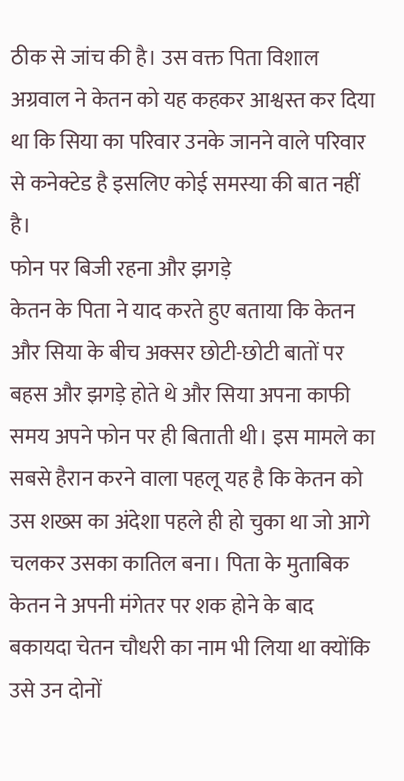ठीक से जांच की है। उस वक्त पिता विशाल अग्रवाल ने केतन को यह कहकर आश्वस्त कर दिया था कि सिया का परिवार उनके जानने वाले परिवार से कनेक्टेड है इसलिए कोई समस्या की बात नहीं है।
फोन पर बिजी रहना और झगड़े
केतन के पिता ने याद करते हुए बताया कि केतन और सिया के बीच अक्सर छोटी-छोटी बातों पर बहस और झगड़े होते थे और सिया अपना काफी समय अपने फोन पर ही बिताती थी। इस मामले का सबसे हैरान करने वाला पहलू यह है कि केतन को उस शख्स का अंदेशा पहले ही हो चुका था जो आगे चलकर उसका कातिल बना। पिता के मुताबिक केतन ने अपनी मंगेतर पर शक होने के बाद बकायदा चेतन चौधरी का नाम भी लिया था क्योंकि उसे उन दोनों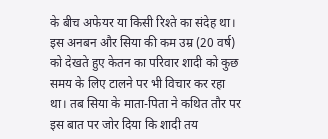के बीच अफेयर या किसी रिश्ते का संदेह था। इस अनबन और सिया की कम उम्र (20 वर्ष) को देखते हुए केतन का परिवार शादी को कुछ समय के लिए टालने पर भी विचार कर रहा था। तब सिया के माता-पिता ने कथित तौर पर इस बात पर जोर दिया कि शादी तय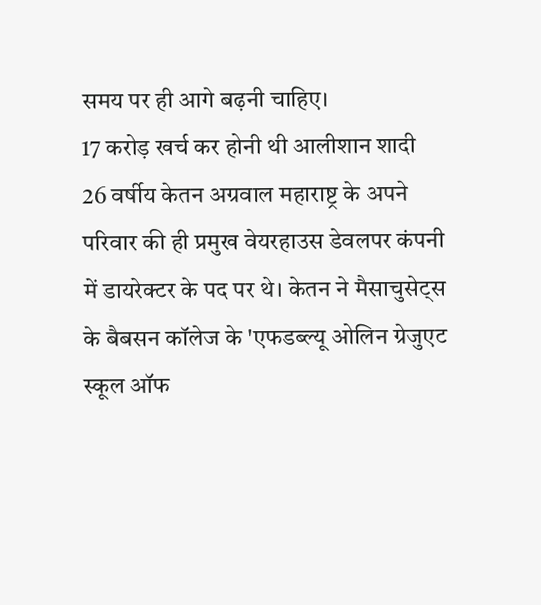समय पर ही आगे बढ़नी चाहिए।
17 करोड़ खर्च कर होनी थी आलीशान शादी
26 वर्षीय केतन अग्रवाल महाराष्ट्र के अपने परिवार की ही प्रमुख वेयरहाउस डेवलपर कंपनी में डायरेक्टर के पद पर थे। केतन ने मैसाचुसेट्स के बैबसन कॉलेज के 'एफडब्ल्यू ओलिन ग्रेजुएट स्कूल ऑफ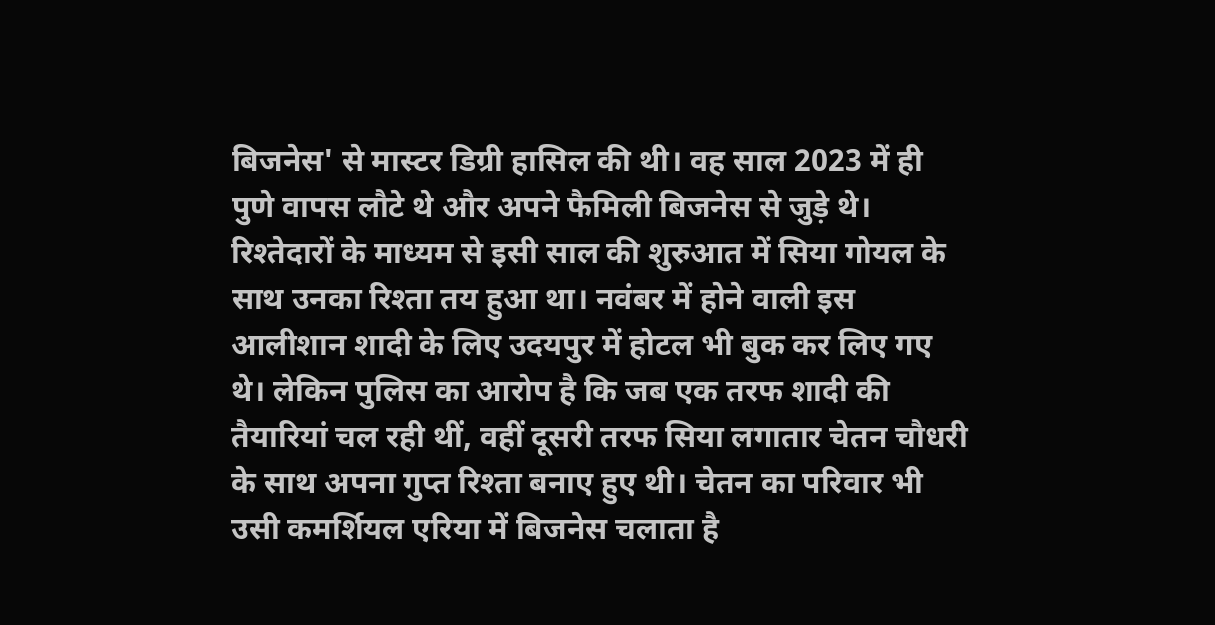बिजनेस' से मास्टर डिग्री हासिल की थी। वह साल 2023 में ही पुणे वापस लौटे थे और अपने फैमिली बिजनेस से जुड़े थे। रिश्तेदारों के माध्यम से इसी साल की शुरुआत में सिया गोयल के साथ उनका रिश्ता तय हुआ था। नवंबर में होने वाली इस आलीशान शादी के लिए उदयपुर में होटल भी बुक कर लिए गए थे। लेकिन पुलिस का आरोप है कि जब एक तरफ शादी की तैयारियां चल रही थीं, वहीं दूसरी तरफ सिया लगातार चेतन चौधरी के साथ अपना गुप्त रिश्ता बनाए हुए थी। चेतन का परिवार भी उसी कमर्शियल एरिया में बिजनेस चलाता है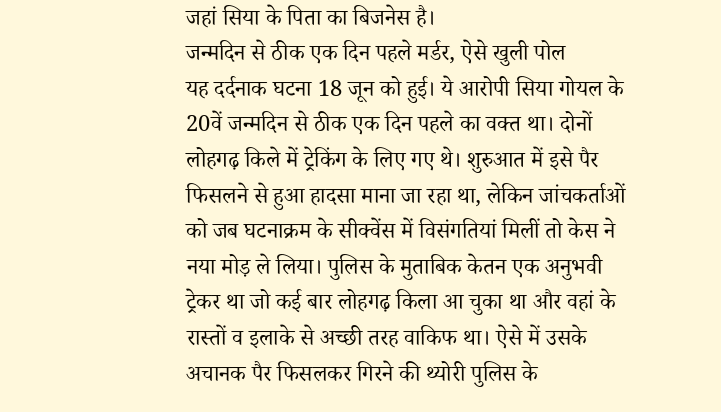जहां सिया के पिता का बिजनेस है।
जन्मदिन से ठीक एक दिन पहले मर्डर, ऐसे खुली पोल
यह दर्दनाक घटना 18 जून को हुई। ये आरोपी सिया गोयल के 20वें जन्मदिन से ठीक एक दिन पहले का वक्त था। दोनों लोहगढ़ किले में ट्रेकिंग के लिए गए थे। शुरुआत में इसे पैर फिसलने से हुआ हादसा माना जा रहा था, लेकिन जांचकर्ताओं को जब घटनाक्रम के सीक्वेंस में विसंगतियां मिलीं तो केस ने नया मोड़ ले लिया। पुलिस के मुताबिक केतन एक अनुभवी ट्रेकर था जो कई बार लोहगढ़ किला आ चुका था और वहां के रास्तों व इलाके से अच्छी तरह वाकिफ था। ऐसे में उसके अचानक पैर फिसलकर गिरने की थ्योरी पुलिस के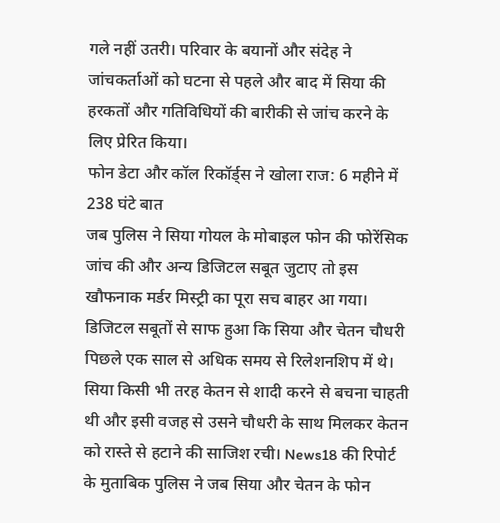गले नहीं उतरी। परिवार के बयानों और संदेह ने जांचकर्ताओं को घटना से पहले और बाद में सिया की हरकतों और गतिविधियों की बारीकी से जांच करने के लिए प्रेरित किया।
फोन डेटा और कॉल रिकॉर्ड्स ने खोला राज: 6 महीने में 238 घंटे बात
जब पुलिस ने सिया गोयल के मोबाइल फोन की फोरेंसिक जांच की और अन्य डिजिटल सबूत जुटाए तो इस खौफनाक मर्डर मिस्ट्री का पूरा सच बाहर आ गया। डिजिटल सबूतों से साफ हुआ कि सिया और चेतन चौधरी पिछले एक साल से अधिक समय से रिलेशनशिप में थे। सिया किसी भी तरह केतन से शादी करने से बचना चाहती थी और इसी वजह से उसने चौधरी के साथ मिलकर केतन को रास्ते से हटाने की साजिश रची। News18 की रिपोर्ट के मुताबिक पुलिस ने जब सिया और चेतन के फोन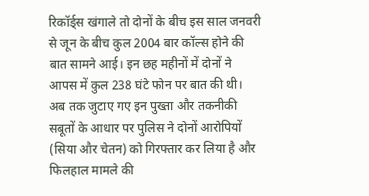रिकॉर्ड्स खंगाले तो दोनों के बीच इस साल जनवरी से जून के बीच कुल 2004 बार कॉल्स होने की बात सामने आई। इन छह महीनों में दोनों ने आपस में कुल 238 घंटे फोन पर बात की थी। अब तक जुटाए गए इन पुख्ता और तकनीकी सबूतों के आधार पर पुलिस ने दोनों आरोपियों (सिया और चेतन) को गिरफ्तार कर लिया है और फिलहाल मामले की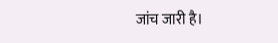जांच जारी है।